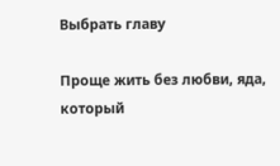Выбрать главу

Проще жить без любви, яда, который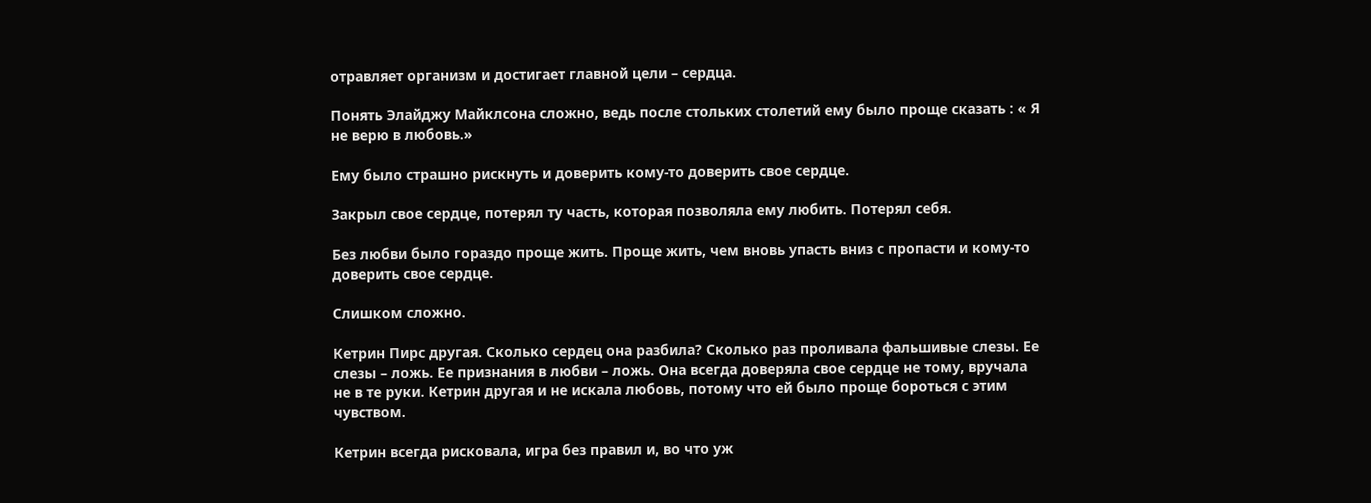отравляет организм и достигает главной цели – сердца.

Понять Элайджу Майклсона сложно, ведь после стольких столетий ему было проще сказать : « Я не верю в любовь.»

Ему было страшно рискнуть и доверить кому-то доверить свое сердце.

Закрыл свое сердце, потерял ту часть, которая позволяла ему любить. Потерял себя.

Без любви было гораздо проще жить. Проще жить, чем вновь упасть вниз с пропасти и кому-то доверить свое сердце.

Слишком сложно.

Кетрин Пирс другая. Сколько сердец она разбила? Сколько раз проливала фальшивые слезы. Ее слезы – ложь. Ее признания в любви – ложь. Она всегда доверяла свое сердце не тому, вручала не в те руки. Кетрин другая и не искала любовь, потому что ей было проще бороться с этим чувством.

Кетрин всегда рисковала, игра без правил и, во что уж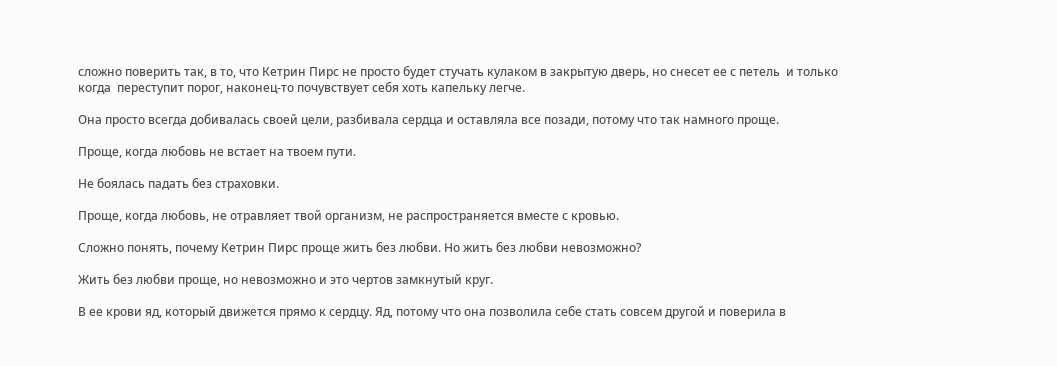сложно поверить так, в то, что Кетрин Пирс не просто будет стучать кулаком в закрытую дверь, но снесет ее с петель  и только когда  переступит порог, наконец-то почувствует себя хоть капельку легче.

Она просто всегда добивалась своей цели, разбивала сердца и оставляла все позади, потому что так намного проще.

Проще, когда любовь не встает на твоем пути.

Не боялась падать без страховки.

Проще, когда любовь, не отравляет твой организм, не распространяется вместе с кровью.

Сложно понять, почему Кетрин Пирс проще жить без любви. Но жить без любви невозможно?

Жить без любви проще, но невозможно и это чертов замкнутый круг.

В ее крови яд, который движется прямо к сердцу. Яд, потому что она позволила себе стать совсем другой и поверила в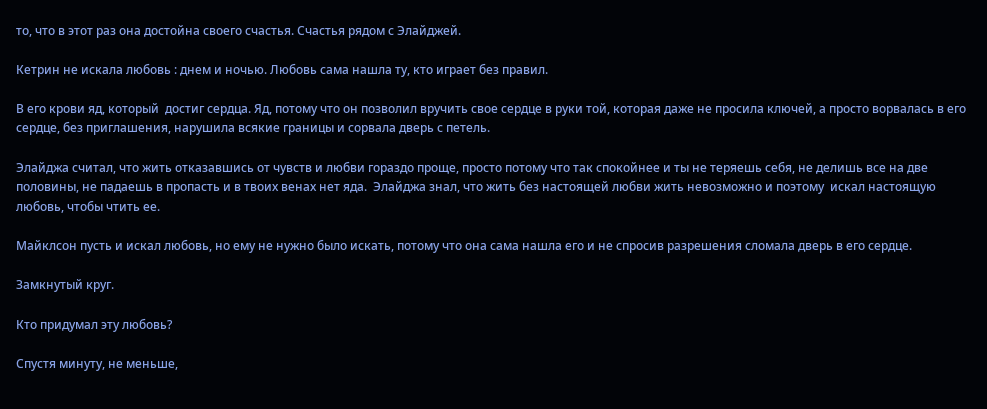то, что в этот раз она достойна своего счастья. Счастья рядом с Элайджей.

Кетрин не искала любовь : днем и ночью. Любовь сама нашла ту, кто играет без правил.

В его крови яд, который  достиг сердца. Яд, потому что он позволил вручить свое сердце в руки той, которая даже не просила ключей, а просто ворвалась в его сердце, без приглашения, нарушила всякие границы и сорвала дверь с петель.

Элайджа считал, что жить отказавшись от чувств и любви гораздо проще, просто потому что так спокойнее и ты не теряешь себя, не делишь все на две половины, не падаешь в пропасть и в твоих венах нет яда.  Элайджа знал, что жить без настоящей любви жить невозможно и поэтому  искал настоящую любовь, чтобы чтить ее.

Майклсон пусть и искал любовь, но ему не нужно было искать, потому что она сама нашла его и не спросив разрешения сломала дверь в его сердце.

Замкнутый круг.

Кто придумал эту любовь?

Спустя минуту, не меньше,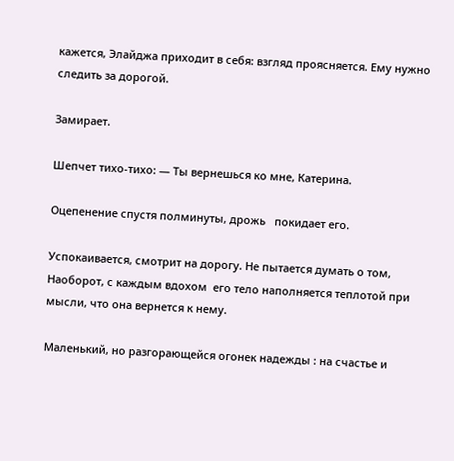кажется, Элайджа приходит в себя: взгляд проясняется. Ему нужно следить за дорогой.

Замирает.

Шепчет тихо-тихо: — Ты вернешься ко мне, Катерина.

Оцепенение спустя полминуты, дрожь   покидает его.

Успокаивается, смотрит на дорогу. Не пытается думать о том,  Наоборот, с каждым вдохом  его тело наполняется теплотой при мысли, что она вернется к нему.

Маленький, но разгорающейся огонек надежды : на счастье и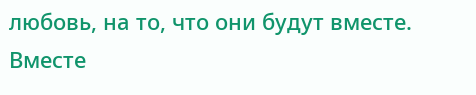любовь, на то, что они будут вместе. Вместе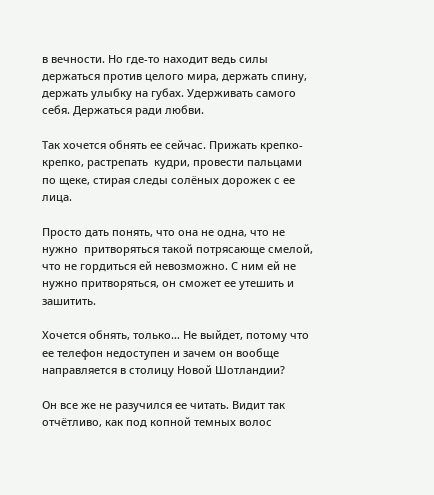в вечности. Но где-то находит ведь силы держаться против целого мира, держать спину, держать улыбку на губах. Удерживать самого себя. Держаться ради любви.

Так хочется обнять ее сейчас. Прижать крепко-крепко, растрепать  кудри, провести пальцами по щеке, стирая следы солёных дорожек с ее лица.

Просто дать понять, что она не одна, что не нужно  притворяться такой потрясающе смелой, что не гордиться ей невозможно. С ним ей не нужно притворяться, он сможет ее утешить и зашитить.

Хочется обнять, только… Не выйдет, потому что ее телефон недоступен и зачем он вообще направляется в столицу Новой Шотландии?

Он все же не разучился ее читать. Видит так отчётливо, как под копной темных волос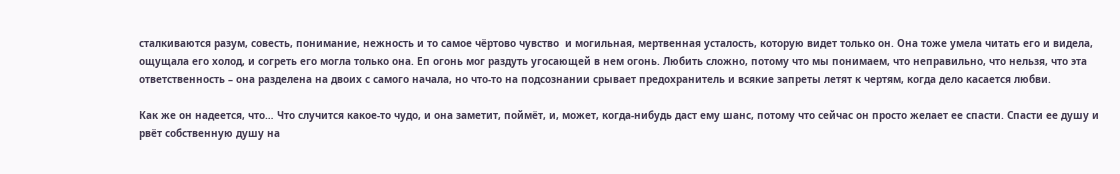сталкиваются разум, совесть, понимание, нежность и то самое чёртово чувство  и могильная, мертвенная усталость, которую видет только он. Она тоже умела читать его и видела, ощущала его холод, и согреть его могла только она. Еп огонь мог раздуть угосающей в нем огонь. Любить сложно, потому что мы понимаем, что неправильно, что нельзя, что эта ответственность – она разделена на двоих с самого начала, но что-то на подсознании срывает предохранитель и всякие запреты летят к чертям, когда дело касается любви.

Как же он надеется, что… Что случится какое-то чудо, и она заметит, поймёт, и, может, когда-нибудь даст ему шанс, потому что сейчас он просто желает ее спасти. Спасти ее душу и рвёт собственную душу на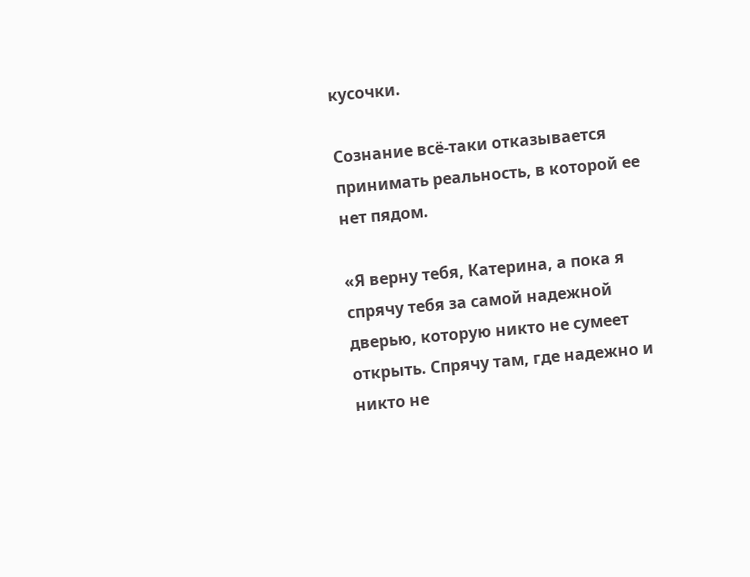кусочки.

Сознание всё-таки отказывается принимать реальность, в которой ее нет пядом.

«Я верну тебя, Катерина, а пока я спрячу тебя за самой надежной дверью, которую никто не сумеет открыть. Спрячу там, где надежно и никто не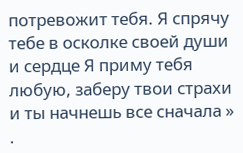потревожит тебя. Я спрячу тебе в осколке своей души и сердце Я приму тебя любую, заберу твои страхи и ты начнешь все сначала » .